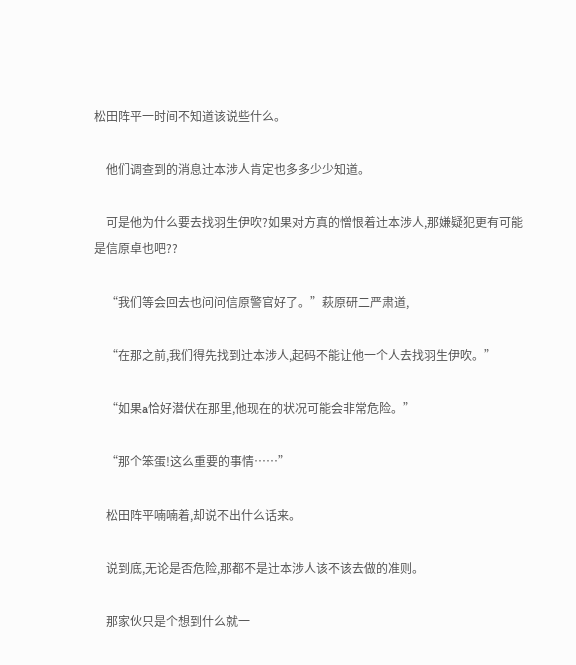松田阵平一时间不知道该说些什么。

    他们调查到的消息辻本涉人肯定也多多少少知道。

    可是他为什么要去找羽生伊吹?如果对方真的憎恨着辻本涉人,那嫌疑犯更有可能是信原卓也吧??

    “我们等会回去也问问信原警官好了。”萩原研二严肃道,

    “在那之前,我们得先找到辻本涉人,起码不能让他一个人去找羽生伊吹。”

    “如果a恰好潜伏在那里,他现在的状况可能会非常危险。”

    “那个笨蛋!这么重要的事情……”

    松田阵平喃喃着,却说不出什么话来。

    说到底,无论是否危险,那都不是辻本涉人该不该去做的准则。

    那家伙只是个想到什么就一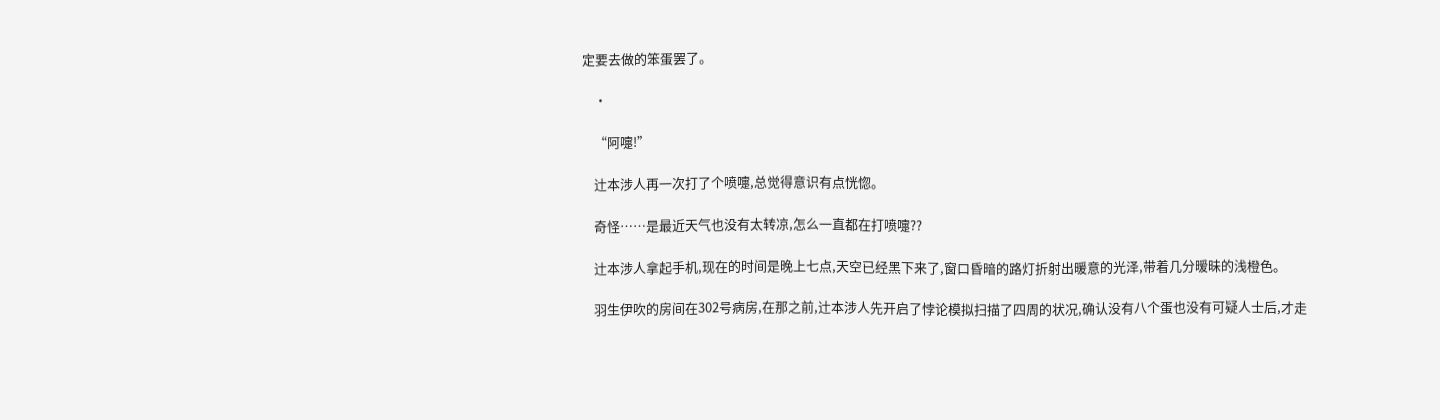定要去做的笨蛋罢了。

    ·

    “阿嚏!”

    辻本涉人再一次打了个喷嚏,总觉得意识有点恍惚。

    奇怪……是最近天气也没有太转凉,怎么一直都在打喷嚏??

    辻本涉人拿起手机,现在的时间是晚上七点,天空已经黑下来了,窗口昏暗的路灯折射出暖意的光泽,带着几分暧昧的浅橙色。

    羽生伊吹的房间在302号病房,在那之前,辻本涉人先开启了悖论模拟扫描了四周的状况,确认没有八个蛋也没有可疑人士后,才走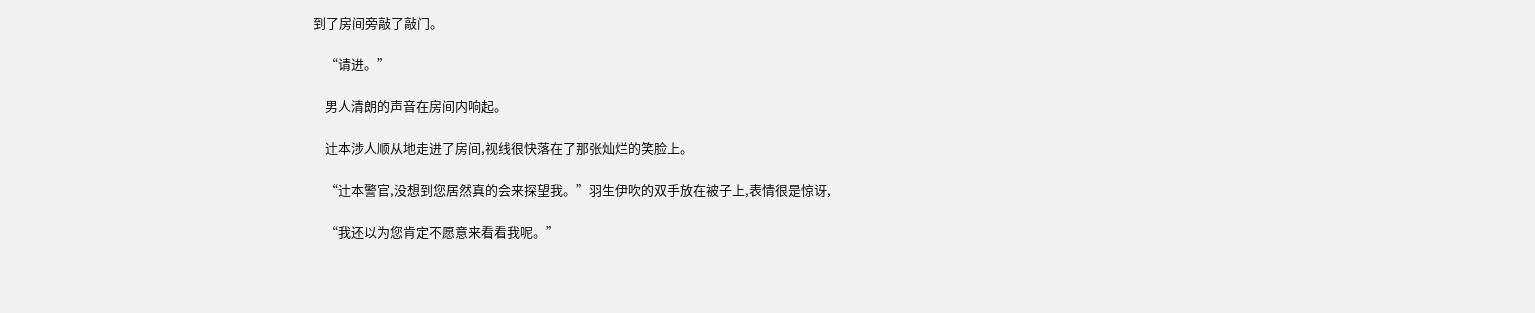到了房间旁敲了敲门。

    “请进。”

    男人清朗的声音在房间内响起。

    辻本涉人顺从地走进了房间,视线很快落在了那张灿烂的笑脸上。

    “辻本警官,没想到您居然真的会来探望我。”羽生伊吹的双手放在被子上,表情很是惊讶,

    “我还以为您肯定不愿意来看看我呢。”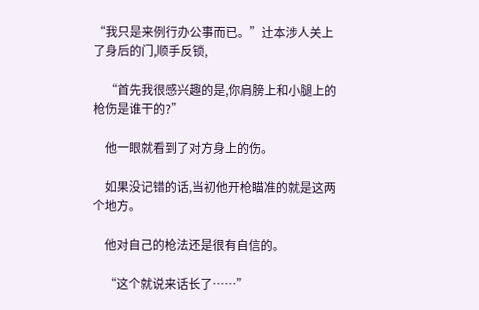“我只是来例行办公事而已。”辻本涉人关上了身后的门,顺手反锁,

    “首先我很感兴趣的是,你肩膀上和小腿上的枪伤是谁干的?”

    他一眼就看到了对方身上的伤。

    如果没记错的话,当初他开枪瞄准的就是这两个地方。

    他对自己的枪法还是很有自信的。

    “这个就说来话长了……”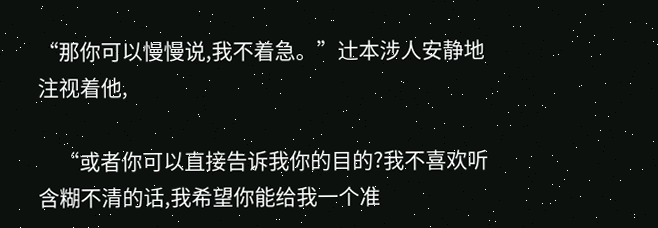“那你可以慢慢说,我不着急。”辻本涉人安静地注视着他,

    “或者你可以直接告诉我你的目的?我不喜欢听含糊不清的话,我希望你能给我一个准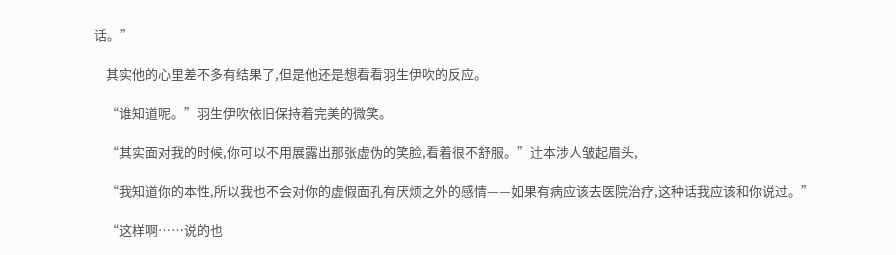话。”

    其实他的心里差不多有结果了,但是他还是想看看羽生伊吹的反应。

    “谁知道呢。”羽生伊吹依旧保持着完美的微笑。

    “其实面对我的时候,你可以不用展露出那张虚伪的笑脸,看着很不舒服。”辻本涉人皱起眉头,

    “我知道你的本性,所以我也不会对你的虚假面孔有厌烦之外的感情——如果有病应该去医院治疗,这种话我应该和你说过。”

    “这样啊……说的也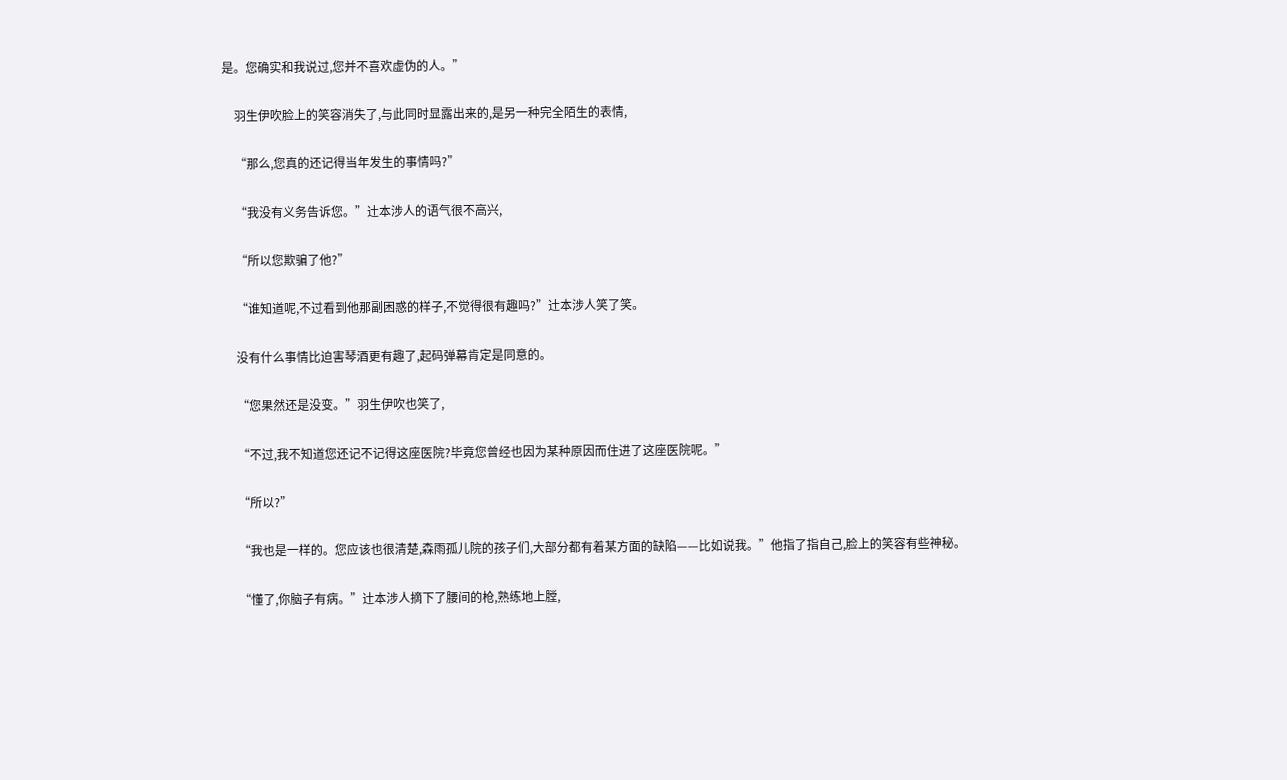是。您确实和我说过,您并不喜欢虚伪的人。”

    羽生伊吹脸上的笑容消失了,与此同时显露出来的,是另一种完全陌生的表情,

    “那么,您真的还记得当年发生的事情吗?”

    “我没有义务告诉您。”辻本涉人的语气很不高兴,

    “所以您欺骗了他?”

    “谁知道呢,不过看到他那副困惑的样子,不觉得很有趣吗?”辻本涉人笑了笑。

    没有什么事情比迫害琴酒更有趣了,起码弹幕肯定是同意的。

    “您果然还是没变。”羽生伊吹也笑了,

    “不过,我不知道您还记不记得这座医院?毕竟您曾经也因为某种原因而住进了这座医院呢。”

    “所以?”

    “我也是一样的。您应该也很清楚,森雨孤儿院的孩子们,大部分都有着某方面的缺陷——比如说我。”他指了指自己,脸上的笑容有些神秘。

    “懂了,你脑子有病。”辻本涉人摘下了腰间的枪,熟练地上膛,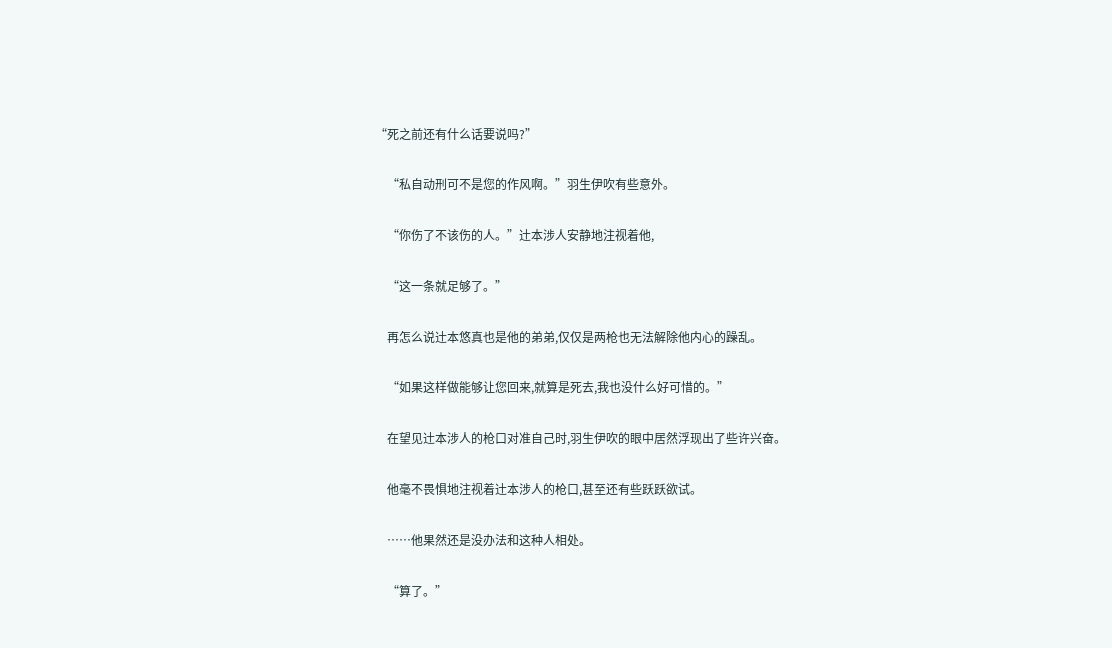“死之前还有什么话要说吗?”

    “私自动刑可不是您的作风啊。”羽生伊吹有些意外。

    “你伤了不该伤的人。”辻本涉人安静地注视着他,

    “这一条就足够了。”

    再怎么说辻本悠真也是他的弟弟,仅仅是两枪也无法解除他内心的躁乱。

    “如果这样做能够让您回来,就算是死去,我也没什么好可惜的。”

    在望见辻本涉人的枪口对准自己时,羽生伊吹的眼中居然浮现出了些许兴奋。

    他毫不畏惧地注视着辻本涉人的枪口,甚至还有些跃跃欲试。

    ……他果然还是没办法和这种人相处。

    “算了。”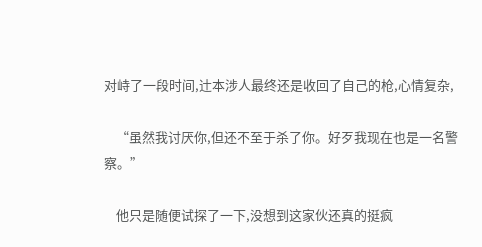对峙了一段时间,辻本涉人最终还是收回了自己的枪,心情复杂,

    “虽然我讨厌你,但还不至于杀了你。好歹我现在也是一名警察。”

    他只是随便试探了一下,没想到这家伙还真的挺疯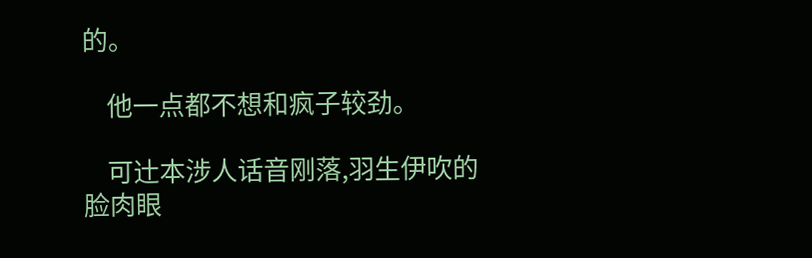的。

    他一点都不想和疯子较劲。

    可辻本涉人话音刚落,羽生伊吹的脸肉眼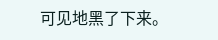可见地黑了下来。